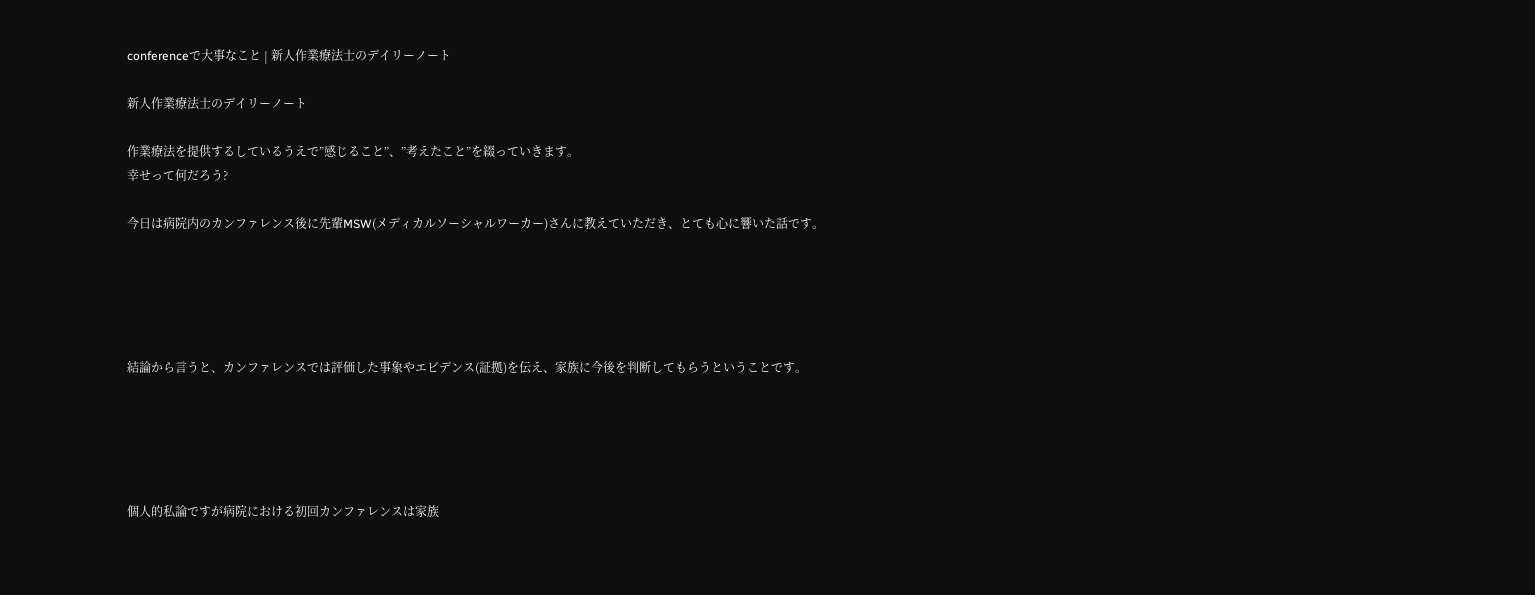conferenceで大事なこと | 新人作業療法士のデイリーノート

新人作業療法士のデイリーノート

作業療法を提供するしているうえで”感じること”、”考えたこと”を綴っていきます。
幸せって何だろう?

今日は病院内のカンファレンス後に先輩MSW(メディカルソーシャルワーカー)さんに教えていただき、とても心に響いた話です。





結論から言うと、カンファレンスでは評価した事象やエビデンス(証拠)を伝え、家族に今後を判断してもらうということです。





個人的私論ですが病院における初回カンファレンスは家族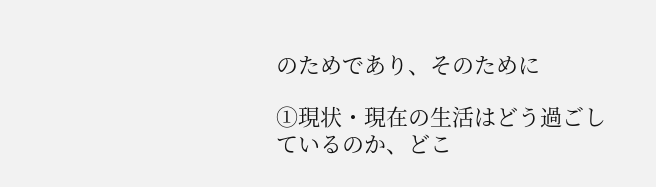のためであり、そのために

①現状・現在の生活はどう過ごしているのか、どこ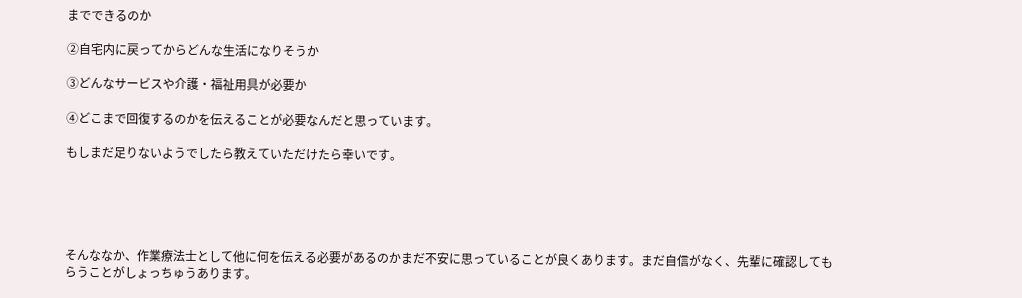までできるのか

②自宅内に戻ってからどんな生活になりそうか

③どんなサービスや介護・福祉用具が必要か

④どこまで回復するのかを伝えることが必要なんだと思っています。

もしまだ足りないようでしたら教えていただけたら幸いです。





そんななか、作業療法士として他に何を伝える必要があるのかまだ不安に思っていることが良くあります。まだ自信がなく、先輩に確認してもらうことがしょっちゅうあります。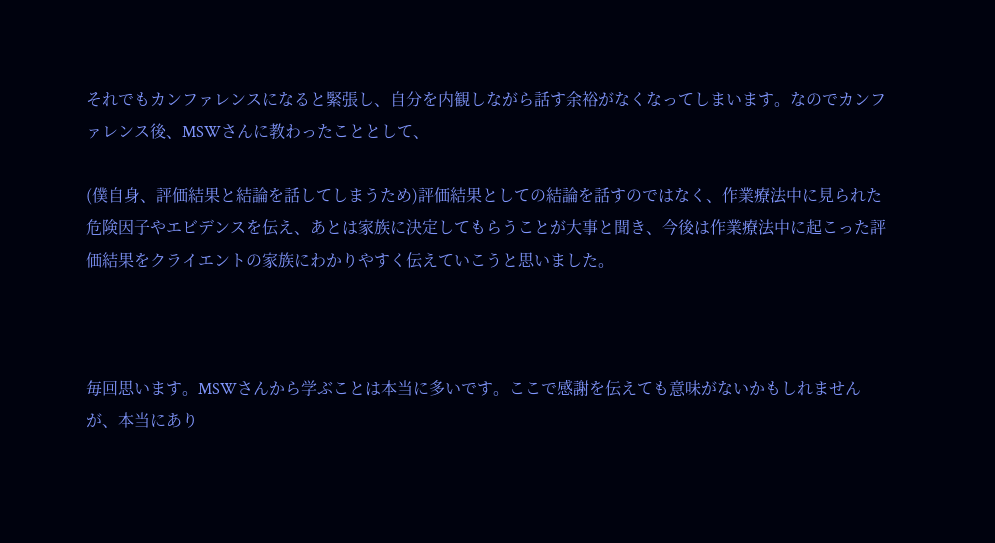それでもカンファレンスになると緊張し、自分を内観しながら話す余裕がなくなってしまいます。なのでカンファレンス後、MSWさんに教わったこととして、

(僕自身、評価結果と結論を話してしまうため)評価結果としての結論を話すのではなく、作業療法中に見られた危険因子やエビデンスを伝え、あとは家族に決定してもらうことが大事と聞き、今後は作業療法中に起こった評価結果をクライエントの家族にわかりやすく伝えていこうと思いました。



毎回思います。MSWさんから学ぶことは本当に多いです。ここで感謝を伝えても意味がないかもしれませんが、本当にあり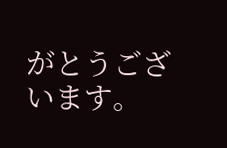がとうございます。